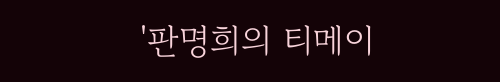'판명희의 티메이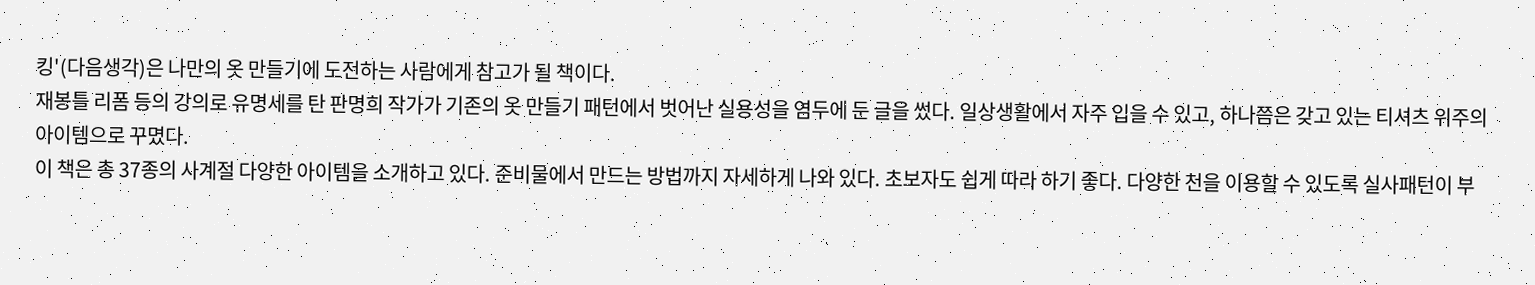킹'(다음생각)은 나만의 옷 만들기에 도전하는 사람에게 참고가 될 책이다.
재봉틀 리폼 등의 강의로 유명세를 탄 판명희 작가가 기존의 옷 만들기 패턴에서 벗어난 실용성을 염두에 둔 글을 썼다. 일상생활에서 자주 입을 수 있고, 하나쯤은 갖고 있는 티셔츠 위주의 아이템으로 꾸몄다.
이 책은 총 37종의 사계절 다양한 아이템을 소개하고 있다. 준비물에서 만드는 방법까지 자세하게 나와 있다. 초보자도 쉽게 따라 하기 좋다. 다양한 천을 이용할 수 있도록 실사패턴이 부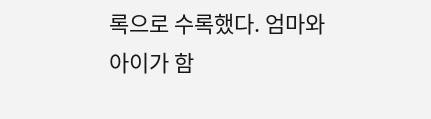록으로 수록했다. 엄마와 아이가 함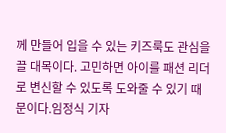께 만들어 입을 수 있는 키즈룩도 관심을 끌 대목이다. 고민하면 아이를 패션 리더로 변신할 수 있도록 도와줄 수 있기 때문이다.임정식 기자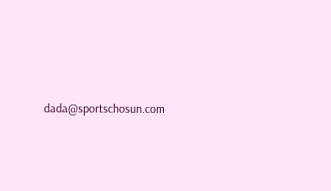dada@sportschosun.com